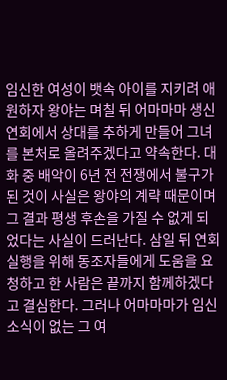임신한 여성이 뱃속 아이를 지키려 애원하자 왕야는 며칠 뒤 어마마마 생신 연회에서 상대를 추하게 만들어 그녀를 본처로 올려주겠다고 약속한다. 대화 중 배악이 6년 전 전쟁에서 불구가 된 것이 사실은 왕야의 계략 때문이며 그 결과 평생 후손을 가질 수 없게 되었다는 사실이 드러난다. 삼일 뒤 연회 실행을 위해 동조자들에게 도움을 요청하고 한 사람은 끝까지 함께하겠다고 결심한다. 그러나 어마마마가 임신 소식이 없는 그 여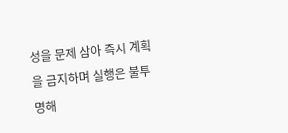성을 문제 삼아 즉시 계획을 금지하며 실행은 불투명해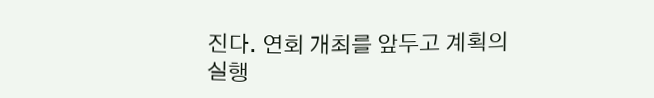진다. 연회 개최를 앞두고 계획의 실행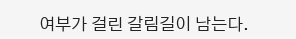여부가 걸린 갈림길이 남는다.